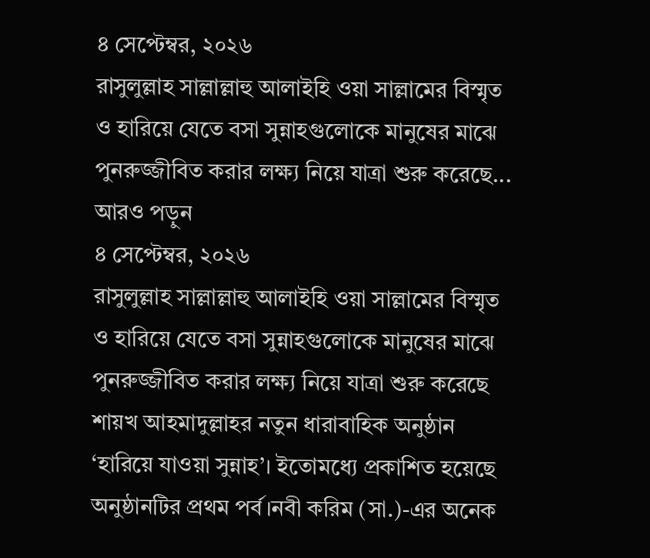৪ সেপ্টেম্বর, ২০২৬
রাসুলুল্লাহ সাল্লাল্লাহু আলাইহি ওয়া সাল্লামের বিস্মৃত ও হারিয়ে যেতে বসা সুন্নাহগুলোকে মানুষের মাঝে পুনরুজ্জীবিত করার লক্ষ্য নিয়ে যাত্রা শুরু করেছে...
আরও পড়ুন
৪ সেপ্টেম্বর, ২০২৬
রাসুলুল্লাহ সাল্লাল্লাহু আলাইহি ওয়া সাল্লামের বিস্মৃত ও হারিয়ে যেতে বসা সুন্নাহগুলোকে মানুষের মাঝে পুনরুজ্জীবিত করার লক্ষ্য নিয়ে যাত্রা শুরু করেছে শায়খ আহমাদুল্লাহর নতুন ধারাবাহিক অনুষ্ঠান ‘হারিয়ে যাওয়া সুন্নাহ’। ইতোমধ্যে প্রকাশিত হয়েছে অনুষ্ঠানটির প্রথম পর্ব।নবী করিম (সা.)-এর অনেক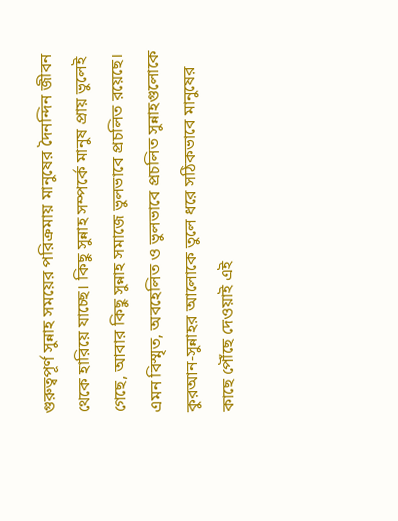গুরুত্বপূর্ণ সুন্নাহ সময়ের পরিক্রমায় মানুষের দৈনন্দিন জীবন থেকে হারিয়ে যাচ্ছে। কিছু সুন্নাহ সম্পর্কে মানুষ প্রায় ভুলেই গেছে, আবার কিছু সুন্নাহ সমাজে ভুলভাবে প্রচলিত রয়েছে। এমন বিস্মৃত, অবহেলিত ও ভুলভাবে প্রচলিত সুন্নাহগুলোকে কুরআন-সুন্নাহর আলোকে তুলে ধরে সঠিকভাবে মানুষের কাছে পৌঁছে দেওয়াই এই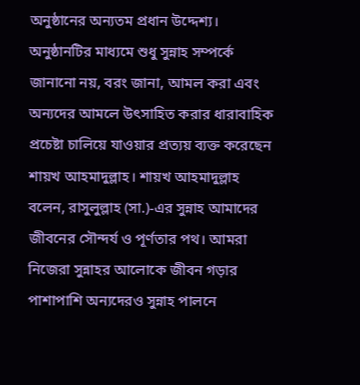অনুষ্ঠানের অন্যতম প্রধান উদ্দেশ্য। অনুষ্ঠানটির মাধ্যমে শুধু সুন্নাহ সম্পর্কে জানানো নয়, বরং জানা, আমল করা এবং অন্যদের আমলে উৎসাহিত করার ধারাবাহিক প্রচেষ্টা চালিয়ে যাওয়ার প্রত্যয় ব্যক্ত করেছেন শায়খ আহমাদুল্লাহ। শায়খ আহমাদুল্লাহ বলেন, রাসুলুল্লাহ (সা.)-এর সুন্নাহ আমাদের জীবনের সৌন্দর্য ও পূর্ণতার পথ। আমরা নিজেরা সুন্নাহর আলোকে জীবন গড়ার পাশাপাশি অন্যদেরও সুন্নাহ পালনে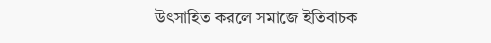উৎসাহিত করলে সমাজে ইতিবাচক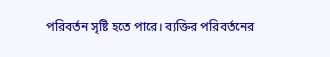পরিবর্তন সৃষ্টি হতে পারে। ব্যক্তির পরিবর্তনের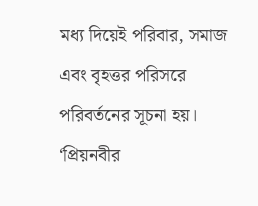মধ্য দিয়েই পরিবার, সমাজ এবং বৃহত্তর পরিসরে পরিবর্তনের সূচনা হয়। ‘প্রিয়নবীর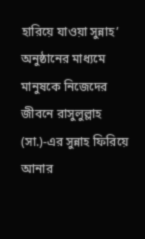হারিয়ে যাওয়া সুন্নাহ’ অনুষ্ঠানের মাধ্যমে মানুষকে নিজেদের জীবনে রাসুলুল্লাহ (সা.)-এর সুন্নাহ ফিরিয়ে আনার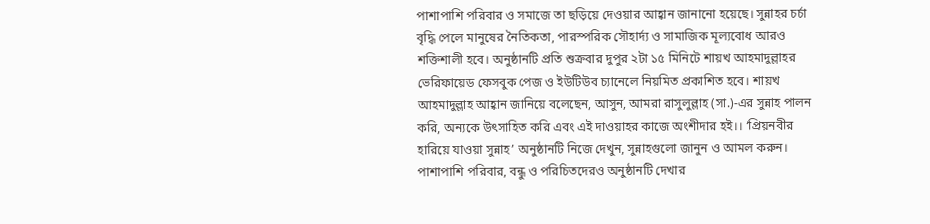পাশাপাশি পরিবার ও সমাজে তা ছড়িয়ে দেওয়ার আহ্বান জানানো হয়েছে। সুন্নাহর চর্চা বৃদ্ধি পেলে মানুষের নৈতিকতা, পারস্পরিক সৌহার্দ্য ও সামাজিক মূল্যবোধ আরও শক্তিশালী হবে। অনুষ্ঠানটি প্রতি শুক্রবার দুপুর ২টা ১৫ মিনিটে শায়খ আহমাদুল্লাহর ভেরিফায়েড ফেসবুক পেজ ও ইউটিউব চ্যানেলে নিয়মিত প্রকাশিত হবে। শায়খ আহমাদুল্লাহ আহ্বান জানিয়ে বলেছেন, আসুন, আমরা রাসুলুল্লাহ (সা.)-এর সুন্নাহ পালন করি, অন্যকে উৎসাহিত করি এবং এই দাওয়াহর কাজে অংশীদার হই।। ‘প্রিয়নবীর হারিয়ে যাওয়া সুন্নাহ’ অনুষ্ঠানটি নিজে দেখুন, সুন্নাহগুলো জানুন ও আমল করুন। পাশাপাশি পরিবার, বন্ধু ও পরিচিতদেরও অনুষ্ঠানটি দেখার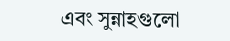এবং সুন্নাহগুলো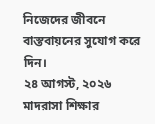নিজেদের জীবনে বাস্তবায়নের সুযোগ করে দিন।
২৪ আগস্ট, ২০২৬
মাদরাসা শিক্ষার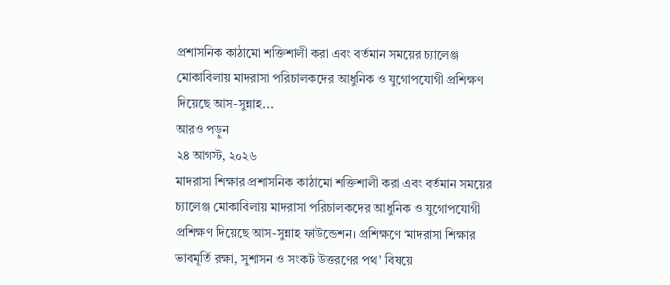প্রশাসনিক কাঠামো শক্তিশালী করা এবং বর্তমান সময়ের চ্যালেঞ্জ মোকাবিলায় মাদরাসা পরিচালকদের আধুনিক ও যুগোপযোগী প্রশিক্ষণ দিয়েছে আস-সুন্নাহ...
আরও পড়ুন
২৪ আগস্ট, ২০২৬
মাদরাসা শিক্ষার প্রশাসনিক কাঠামো শক্তিশালী করা এবং বর্তমান সময়ের চ্যালেঞ্জ মোকাবিলায় মাদরাসা পরিচালকদের আধুনিক ও যুগোপযোগী প্রশিক্ষণ দিয়েছে আস-সুন্নাহ ফাউন্ডেশন। প্রশিক্ষণে ‘মাদরাসা শিক্ষার ভাবমূর্তি রক্ষা, সুশাসন ও সংকট উত্তরণের পথ’ বিষয়ে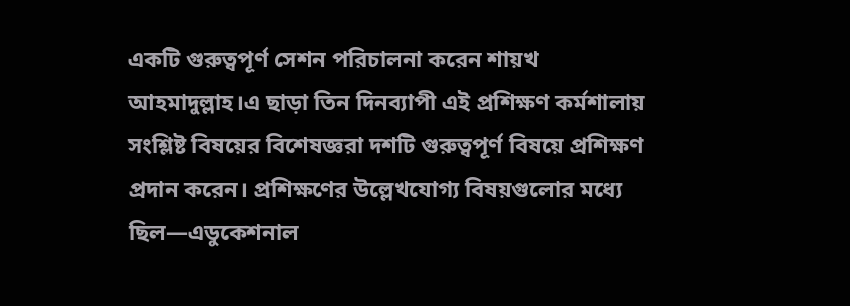একটি গুরুত্বপূর্ণ সেশন পরিচালনা করেন শায়খ আহমাদুল্লাহ।এ ছাড়া তিন দিনব্যাপী এই প্রশিক্ষণ কর্মশালায় সংশ্লিষ্ট বিষয়ের বিশেষজ্ঞরা দশটি গুরুত্বপূর্ণ বিষয়ে প্রশিক্ষণ প্রদান করেন। প্রশিক্ষণের উল্লেখযোগ্য বিষয়গুলোর মধ্যে ছিল—এডুকেশনাল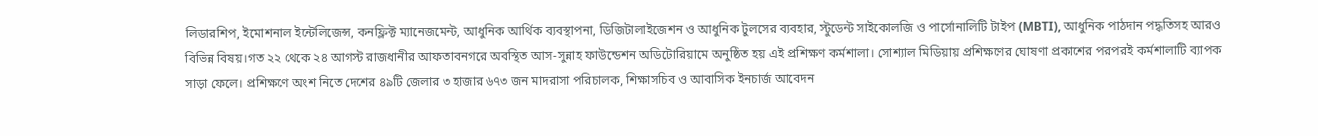লিডারশিপ, ইমোশনাল ইন্টেলিজেন্স, কনফ্লিক্ট ম্যানেজমেন্ট, আধুনিক আর্থিক ব্যবস্থাপনা, ডিজিটালাইজেশন ও আধুনিক টুলসের ব্যবহার, স্টুডেন্ট সাইকোলজি ও পার্সোনালিটি টাইপ (MBTI), আধুনিক পাঠদান পদ্ধতিসহ আরও বিভিন্ন বিষয়।গত ২২ থেকে ২৪ আগস্ট রাজধানীর আফতাবনগরে অবস্থিত আস-সুন্নাহ ফাউন্ডেশন অডিটোরিয়ামে অনুষ্ঠিত হয় এই প্রশিক্ষণ কর্মশালা। সোশ্যাল মিডিয়ায় প্রশিক্ষণের ঘোষণা প্রকাশের পরপরই কর্মশালাটি ব্যাপক সাড়া ফেলে। প্রশিক্ষণে অংশ নিতে দেশের ৪৯টি জেলার ৩ হাজার ৬৭৩ জন মাদরাসা পরিচালক, শিক্ষাসচিব ও আবাসিক ইনচার্জ আবেদন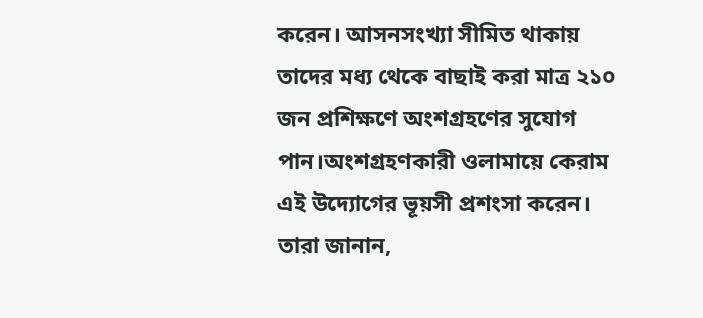করেন। আসনসংখ্যা সীমিত থাকায় তাদের মধ্য থেকে বাছাই করা মাত্র ২১০ জন প্রশিক্ষণে অংশগ্রহণের সুযোগ পান।অংশগ্রহণকারী ওলামায়ে কেরাম এই উদ্যোগের ভূয়সী প্রশংসা করেন। তারা জানান,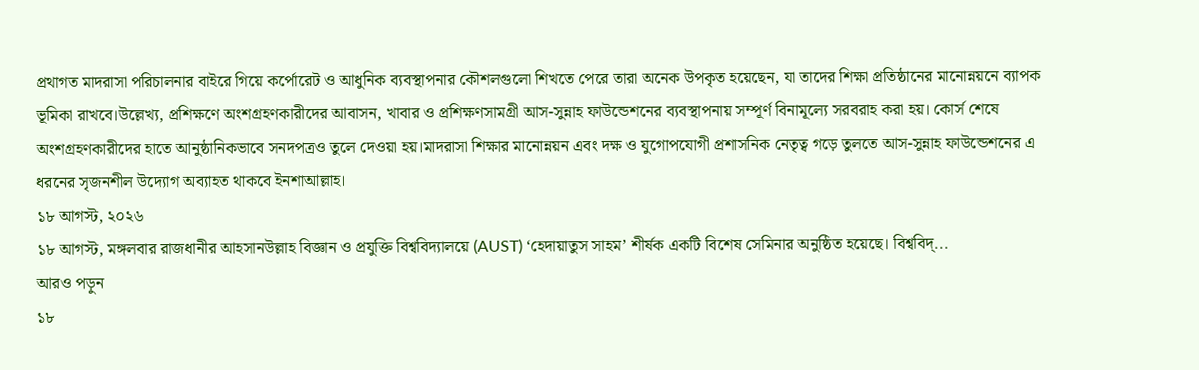প্রথাগত মাদরাসা পরিচালনার বাইরে গিয়ে কর্পোরেট ও আধুনিক ব্যবস্থাপনার কৌশলগুলো শিখতে পেরে তারা অনেক উপকৃত হয়েছেন, যা তাদের শিক্ষা প্রতিষ্ঠানের মানোন্নয়নে ব্যাপক ভূমিকা রাখবে।উল্লেখ্য, প্রশিক্ষণে অংশগ্রহণকারীদের আবাসন, খাবার ও প্রশিক্ষণসামগ্রী আস-সুন্নাহ ফাউন্ডেশনের ব্যবস্থাপনায় সম্পূর্ণ বিনামূল্যে সরবরাহ করা হয়। কোর্স শেষে অংশগ্রহণকারীদের হাতে আনুষ্ঠানিকভাবে সনদপত্রও তুলে দেওয়া হয়।মাদরাসা শিক্ষার মানোন্নয়ন এবং দক্ষ ও যুগোপযোগী প্রশাসনিক নেতৃত্ব গড়ে তুলতে আস-সুন্নাহ ফাউন্ডেশনের এ ধরনের সৃজনশীল উদ্যোগ অব্যাহত থাকবে ইনশাআল্লাহ।
১৮ আগস্ট, ২০২৬
১৮ আগস্ট, মঙ্গলবার রাজধানীর আহসানউল্লাহ বিজ্ঞান ও প্রযুক্তি বিশ্ববিদ্যালয়ে (AUST) ‘হেদায়াতুস সাহম’ শীর্ষক একটি বিশেষ সেমিনার অনুষ্ঠিত হয়েছে। বিশ্ববিদ্...
আরও পড়ুন
১৮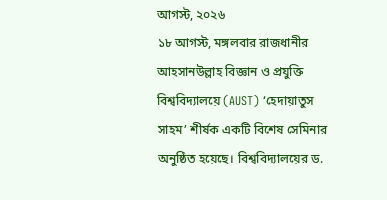আগস্ট, ২০২৬
১৮ আগস্ট, মঙ্গলবার রাজধানীর আহসানউল্লাহ বিজ্ঞান ও প্রযুক্তি বিশ্ববিদ্যালয়ে (AUST) ‘হেদায়াতুস সাহম’ শীর্ষক একটি বিশেষ সেমিনার অনুষ্ঠিত হয়েছে। বিশ্ববিদ্যালয়ের ড.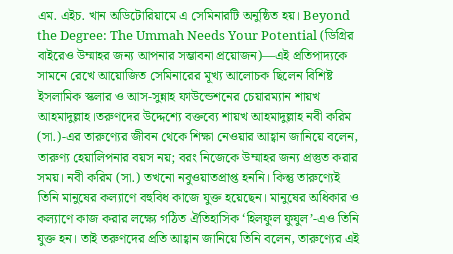এম. এইচ. খান অডিটোরিয়ামে এ সেমিনারটি অনুষ্ঠিত হয়। Beyond the Degree: The Ummah Needs Your Potential (ডিগ্রির বাইরেও উম্মাহর জন্য আপনার সম্ভাবনা প্রয়োজন)—এই প্রতিপাদ্যকে সামনে রেখে আয়োজিত সেমিনারের মূখ্য আলোচক ছিলেন বিশিষ্ট ইসলামিক স্কলার ও আস-সুন্নাহ ফাউন্ডেশনের চেয়ারম্যান শায়খ আহমাদুল্লাহ।তরুণদের উদ্দেশ্যে বক্তব্যে শায়খ আহমাদুল্লাহ নবী করিম (সা.)-এর তারুণ্যের জীবন থেকে শিক্ষা নেওয়ার আহ্বান জানিয়ে বলেন, তারুণ্য হেয়ালিপনার বয়স নয়; বরং নিজেকে উম্মাহর জন্য প্রস্তুত করার সময়। নবী করিম (সা.) তখনো নবুওয়াতপ্রাপ্ত হননি। কিন্তু তারুণ্যেই তিনি মানুষের কল্যাণে বহুবিধ কাজে যুক্ত হয়েছেন। মানুষের অধিকার ও কল্যাণে কাজ করার লক্ষ্যে গঠিত ঐতিহাসিক ‘হিলফুল ফুযুল’-এও তিনি যুক্ত হন। তাই তরুণদের প্রতি আহ্বান জানিয়ে তিনি বলেন, তারুণ্যের এই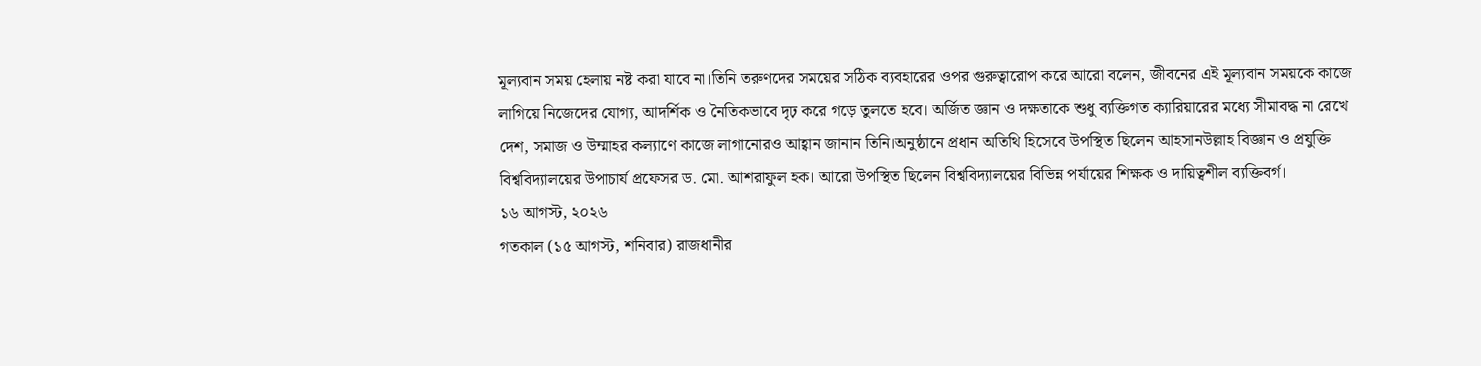মূল্যবান সময় হেলায় নষ্ট করা যাবে না।তিনি তরুণদের সময়ের সঠিক ব্যবহারের ওপর গুরুত্বারোপ করে আরো বলেন, জীবনের এই মূল্যবান সময়কে কাজে লাগিয়ে নিজেদের যোগ্য, আদর্শিক ও নৈতিকভাবে দৃঢ় করে গড়ে তুলতে হবে। অর্জিত জ্ঞান ও দক্ষতাকে শুধু ব্যক্তিগত ক্যারিয়ারের মধ্যে সীমাবদ্ধ না রেখে দেশ, সমাজ ও উম্মাহর কল্যাণে কাজে লাগানোরও আহ্বান জানান তিনি।অনুষ্ঠানে প্রধান অতিথি হিসেবে উপস্থিত ছিলেন আহসানউল্লাহ বিজ্ঞান ও প্রযুক্তি বিশ্ববিদ্যালয়ের উপাচার্য প্রফেসর ড. মো. আশরাফুল হক। আরো উপস্থিত ছিলেন বিশ্ববিদ্যালয়ের বিভিন্ন পর্যায়ের শিক্ষক ও দায়িত্বশীল ব্যক্তিবর্গ।
১৬ আগস্ট, ২০২৬
গতকাল (১৫ আগস্ট, শনিবার) রাজধানীর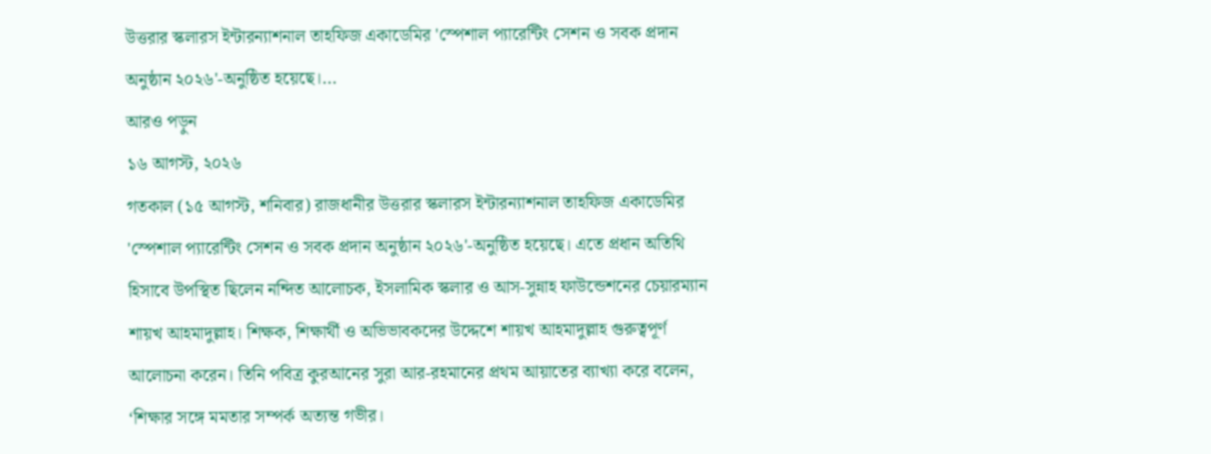উত্তরার স্কলারস ইন্টারন্যাশনাল তাহফিজ একাডেমির 'স্পেশাল প্যারেন্টিং সেশন ও সবক প্রদান অনুষ্ঠান ২০২৬'-অনুষ্ঠিত হয়েছে।...
আরও পড়ুন
১৬ আগস্ট, ২০২৬
গতকাল (১৫ আগস্ট, শনিবার) রাজধানীর উত্তরার স্কলারস ইন্টারন্যাশনাল তাহফিজ একাডেমির 'স্পেশাল প্যারেন্টিং সেশন ও সবক প্রদান অনুষ্ঠান ২০২৬'-অনুষ্ঠিত হয়েছে। এতে প্রধান অতিথি হিসাবে উপস্থিত ছিলেন নন্দিত আলোচক, ইসলামিক স্কলার ও আস-সুন্নাহ ফাউন্ডেশনের চেয়ারম্যান শায়খ আহমাদুল্লাহ। শিক্ষক, শিক্ষার্থী ও অভিভাবকদের উদ্দেশে শায়খ আহমাদুল্লাহ গুরুত্বপূর্ণ আলোচনা করেন। তিনি পবিত্র কুরআনের সুরা আর-রহমানের প্রথম আয়াতের ব্যাখ্যা করে বলেন, ‘শিক্ষার সঙ্গে মমতার সম্পর্ক অত্যন্ত গভীর।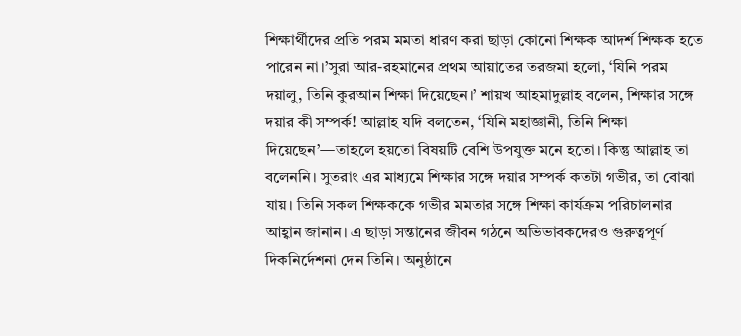শিক্ষার্থীদের প্রতি পরম মমতা ধারণ করা ছাড়া কোনো শিক্ষক আদর্শ শিক্ষক হতে পারেন না।’সুরা আর-রহমানের প্রথম আয়াতের তরজমা হলো, ‘যিনি পরম দয়ালু, তিনি কুরআন শিক্ষা দিয়েছেন।’ শায়খ আহমাদুল্লাহ বলেন, শিক্ষার সঙ্গে দয়ার কী সম্পর্ক! আল্লাহ যদি বলতেন, ‘যিনি মহাজ্ঞানী, তিনি শিক্ষা দিয়েছেন’—তাহলে হয়তো বিষয়টি বেশি উপযুক্ত মনে হতো। কিন্তু আল্লাহ তা বলেননি। সুতরাং এর মাধ্যমে শিক্ষার সঙ্গে দয়ার সম্পর্ক কতটা গভীর, তা বোঝা যায়। তিনি সকল শিক্ষককে গভীর মমতার সঙ্গে শিক্ষা কার্যক্রম পরিচালনার আহ্বান জানান। এ ছাড়া সন্তানের জীবন গঠনে অভিভাবকদেরও গুরুত্বপূর্ণ দিকনির্দেশনা দেন তিনি। অনুষ্ঠানে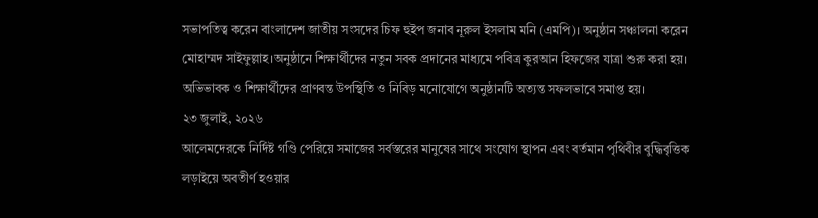সভাপতিত্ব করেন বাংলাদেশ জাতীয় সংসদের চিফ হুইপ জনাব নূরুল ইসলাম মনি (এমপি)। অনুষ্ঠান সঞ্চালনা করেন মোহাম্মদ সাইফুল্লাহ।অনুষ্ঠানে শিক্ষার্থীদের নতুন সবক প্রদানের মাধ্যমে পবিত্র কুরআন হিফজের যাত্রা শুরু করা হয়। অভিভাবক ও শিক্ষার্থীদের প্রাণবন্ত উপস্থিতি ও নিবিড় মনোযোগে অনুষ্ঠানটি অত্যন্ত সফলভাবে সমাপ্ত হয়।
২৩ জুলাই, ২০২৬
আলেমদেরকে নির্দিষ্ট গণ্ডি পেরিয়ে সমাজের সর্বস্তরের মানুষের সাথে সংযোগ স্থাপন এবং বর্তমান পৃথিবীর বুদ্ধিবৃত্তিক লড়াইয়ে অবতীর্ণ হওয়ার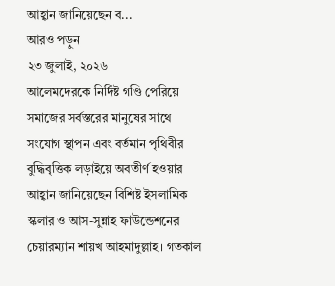আহ্বান জানিয়েছেন ব...
আরও পড়ুন
২৩ জুলাই, ২০২৬
আলেমদেরকে নির্দিষ্ট গণ্ডি পেরিয়ে সমাজের সর্বস্তরের মানুষের সাথে সংযোগ স্থাপন এবং বর্তমান পৃথিবীর বুদ্ধিবৃত্তিক লড়াইয়ে অবতীর্ণ হওয়ার আহ্বান জানিয়েছেন বিশিষ্ট ইসলামিক স্কলার ও আস-সুন্নাহ ফাউন্ডেশনের চেয়ারম্যান শায়খ আহমাদুল্লাহ। গতকাল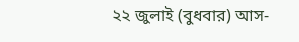২২ জুলাই (বুধবার) আস-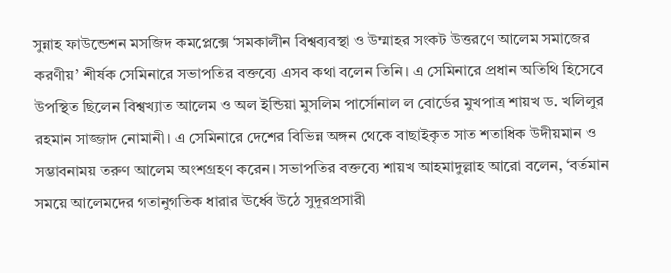সুন্নাহ ফাউন্ডেশন মসজিদ কমপ্লেক্সে ‘সমকালীন বিশ্বব্যবস্থা ও উম্মাহর সংকট উত্তরণে আলেম সমাজের করণীয়’ শীর্ষক সেমিনারে সভাপতির বক্তব্যে এসব কথা বলেন তিনি। এ সেমিনারে প্রধান অতিথি হিসেবে উপস্থিত ছিলেন বিশ্বখ্যাত আলেম ও অল ইন্ডিয়া মুসলিম পার্সোনাল ল বোর্ডের মুখপাত্র শায়খ ড. খলিলুর রহমান সাজ্জাদ নোমানী। এ সেমিনারে দেশের বিভিন্ন অঙ্গন থেকে বাছাইকৃত সাত শতাধিক উদীয়মান ও সম্ভাবনাময় তরুণ আলেম অংশগ্রহণ করেন। সভাপতির বক্তব্যে শায়খ আহমাদুল্লাহ আরো বলেন, ‘বর্তমান সময়ে আলেমদের গতানুগতিক ধারার ঊর্ধ্বে উঠে সুদূরপ্রসারী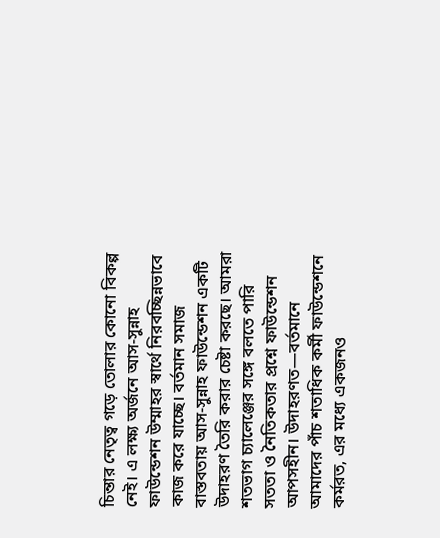চিন্তার নেতৃত্ব গড়ে তোলার কোনো বিকল্প নেই। এ লক্ষ্য অর্জনে আস-সুন্নাহ ফাউন্ডেশন উম্মাহর স্বার্থে নিরবচ্ছিন্নভাবে কাজ করে যাচ্ছে। বর্তমান সমাজ বাস্তবতায় আস-সুন্নাহ ফাউন্ডেশন একটি উদাহরণ তৈরি করার চেষ্টা করছে। আমরা শতভাগ চ্যালেঞ্জের সঙ্গে বলতে পারি সততা ও নৈতিকতার প্রশ্নে ফাউন্ডেশন আপসহীন। উদাহরণত—বর্তমানে আমাদের পাঁচ শতাধিক কর্মী ফাউন্ডেশনে কর্মরত, এর মধ্যে একজনও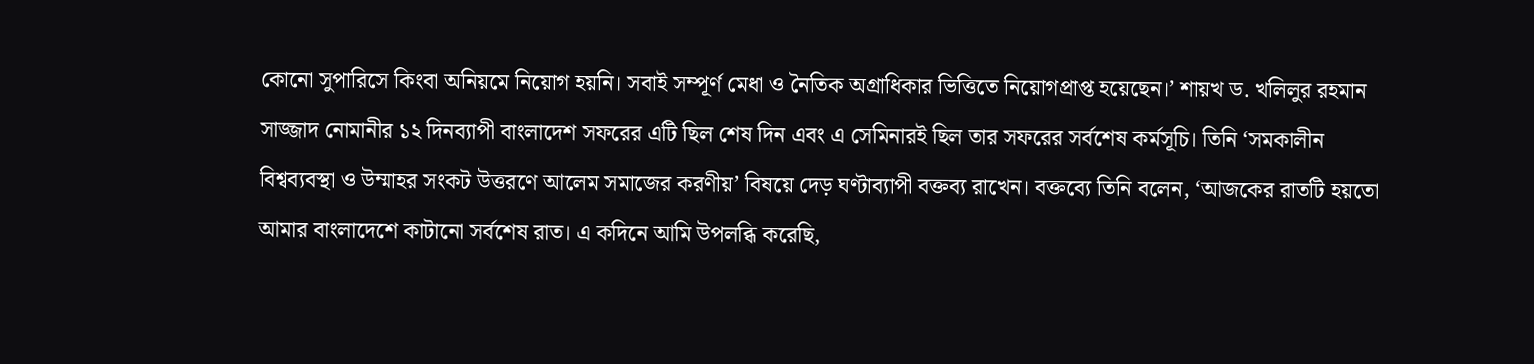কোনো সুপারিসে কিংবা অনিয়মে নিয়োগ হয়নি। সবাই সম্পূর্ণ মেধা ও নৈতিক অগ্রাধিকার ভিত্তিতে নিয়োগপ্রাপ্ত হয়েছেন।’ শায়খ ড. খলিলুর রহমান সাজ্জাদ নোমানীর ১২ দিনব্যাপী বাংলাদেশ সফরের এটি ছিল শেষ দিন এবং এ সেমিনারই ছিল তার সফরের সর্বশেষ কর্মসূচি। তিনি ‘সমকালীন বিশ্বব্যবস্থা ও উম্মাহর সংকট উত্তরণে আলেম সমাজের করণীয়’ বিষয়ে দেড় ঘণ্টাব্যাপী বক্তব্য রাখেন। বক্তব্যে তিনি বলেন, ‘আজকের রাতটি হয়তো আমার বাংলাদেশে কাটানো সর্বশেষ রাত। এ কদিনে আমি উপলব্ধি করেছি,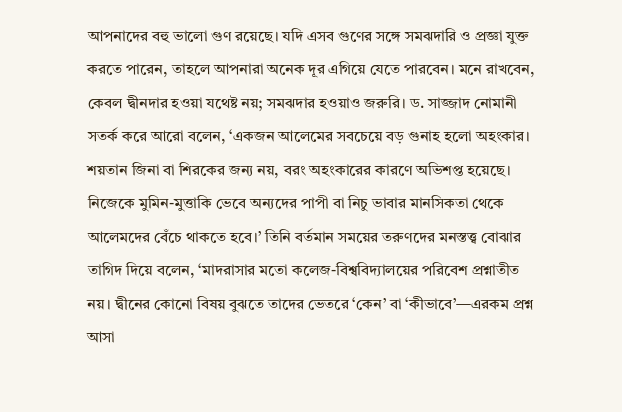আপনাদের বহু ভালো গুণ রয়েছে। যদি এসব গুণের সঙ্গে সমঝদারি ও প্রজ্ঞা যুক্ত করতে পারেন, তাহলে আপনারা অনেক দূর এগিয়ে যেতে পারবেন। মনে রাখবেন, কেবল দ্বীনদার হওয়া যথেষ্ট নয়; সমঝদার হওয়াও জরুরি। ড. সাজ্জাদ নোমানী সতর্ক করে আরো বলেন, ‘একজন আলেমের সবচেয়ে বড় গুনাহ হলো অহংকার। শয়তান জিনা বা শিরকের জন্য নয়, বরং অহংকারের কারণে অভিশপ্ত হয়েছে। নিজেকে মুমিন-মুত্তাকি ভেবে অন্যদের পাপী বা নিচু ভাবার মানসিকতা থেকে আলেমদের বেঁচে থাকতে হবে।’ তিনি বর্তমান সময়ের তরুণদের মনস্তত্ত্ব বোঝার তাগিদ দিয়ে বলেন, ‘মাদরাসার মতো কলেজ-বিশ্ববিদ্যালয়ের পরিবেশ প্রশ্নাতীত নয়। দ্বীনের কোনো বিষয় বুঝতে তাদের ভেতরে ‘কেন’ বা ‘কীভাবে’—এরকম প্রশ্ন আসা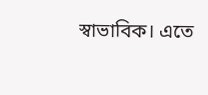স্বাভাবিক। এতে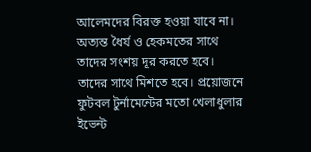আলেমদের বিরক্ত হওয়া যাবে না। অত্যন্ত ধৈর্য ও হেকমতের সাথে তাদের সংশয় দূর করতে হবে। তাদের সাথে মিশতে হবে। প্রয়োজনে ফুটবল টুর্নামেন্টের মতো খেলাধুলার ইভেন্ট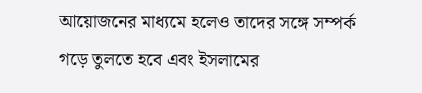আয়োজনের মাধ্যমে হলেও তাদের সঙ্গে সম্পর্ক গড়ে তুলতে হবে এবং ইসলামের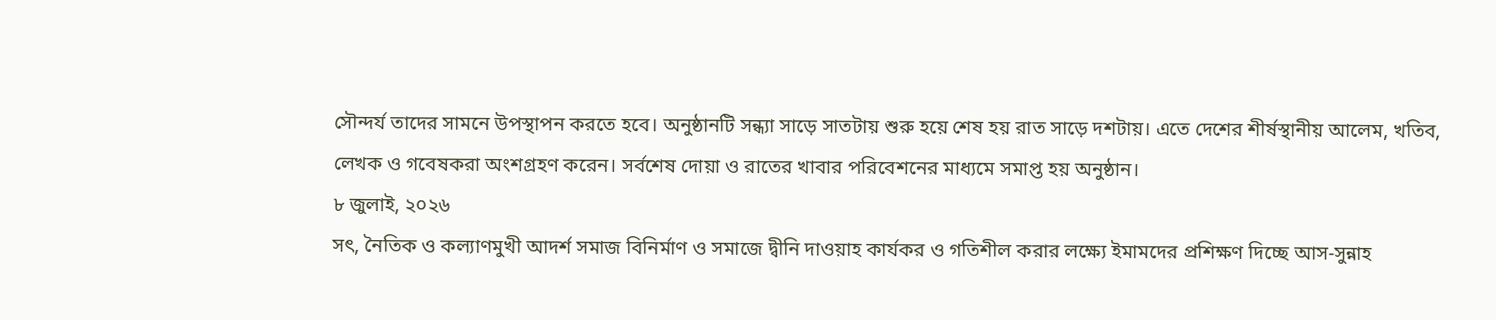সৌন্দর্য তাদের সামনে উপস্থাপন করতে হবে। অনুষ্ঠানটি সন্ধ্যা সাড়ে সাতটায় শুরু হয়ে শেষ হয় রাত সাড়ে দশটায়। এতে দেশের শীর্ষস্থানীয় আলেম, খতিব, লেখক ও গবেষকরা অংশগ্রহণ করেন। সর্বশেষ দোয়া ও রাতের খাবার পরিবেশনের মাধ্যমে সমাপ্ত হয় অনুষ্ঠান।
৮ জুলাই, ২০২৬
সৎ, নৈতিক ও কল্যাণমুখী আদর্শ সমাজ বিনির্মাণ ও সমাজে দ্বীনি দাওয়াহ কার্যকর ও গতিশীল করার লক্ষ্যে ইমামদের প্রশিক্ষণ দিচ্ছে আস-সুন্নাহ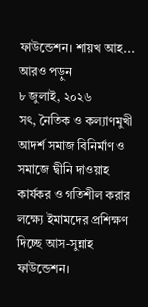ফাউন্ডেশন। শায়খ আহ...
আরও পড়ুন
৮ জুলাই, ২০২৬
সৎ, নৈতিক ও কল্যাণমুখী আদর্শ সমাজ বিনির্মাণ ও সমাজে দ্বীনি দাওয়াহ কার্যকর ও গতিশীল করার লক্ষ্যে ইমামদের প্রশিক্ষণ দিচ্ছে আস-সুন্নাহ ফাউন্ডেশন।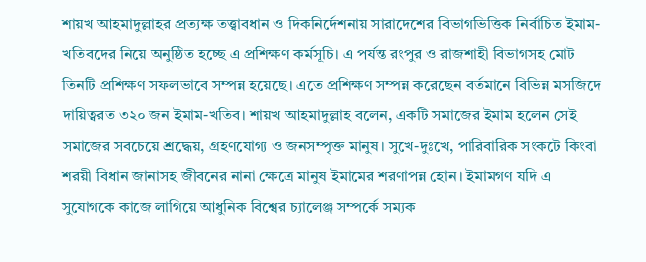শায়খ আহমাদুল্লাহর প্রত্যক্ষ তত্ত্বাবধান ও দিকনির্দেশনায় সারাদেশের বিভাগভিত্তিক নির্বাচিত ইমাম-খতিবদের নিয়ে অনুষ্ঠিত হচ্ছে এ প্রশিক্ষণ কর্মসূচি। এ পর্যন্ত রংপুর ও রাজশাহী বিভাগসহ মোট তিনটি প্রশিক্ষণ সফলভাবে সম্পন্ন হয়েছে। এতে প্রশিক্ষণ সম্পন্ন করেছেন বর্তমানে বিভিন্ন মসজিদে দায়িত্বরত ৩২০ জন ইমাম-খতিব। শায়খ আহমাদুল্লাহ বলেন, একটি সমাজের ইমাম হলেন সেই সমাজের সবচেয়ে শ্রদ্ধেয়, গ্রহণযোগ্য ও জনসম্পৃক্ত মানুষ। সুখে-দুঃখে, পারিবারিক সংকটে কিংবা শরয়ী বিধান জানাসহ জীবনের নানা ক্ষেত্রে মানুষ ইমামের শরণাপন্ন হোন। ইমামগণ যদি এ সুযোগকে কাজে লাগিয়ে আধুনিক বিশ্বের চ্যালেঞ্জ সম্পর্কে সম্যক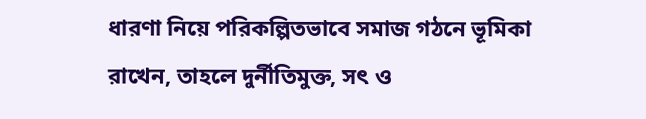ধারণা নিয়ে পরিকল্পিতভাবে সমাজ গঠনে ভূমিকা রাখেন, তাহলে দুর্নীতিমুক্ত, সৎ ও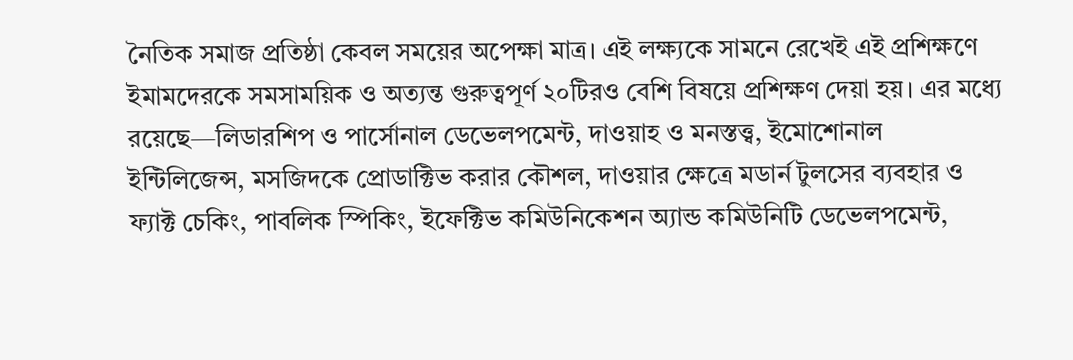নৈতিক সমাজ প্রতিষ্ঠা কেবল সময়ের অপেক্ষা মাত্র। এই লক্ষ্যকে সামনে রেখেই এই প্রশিক্ষণে ইমামদেরকে সমসাময়িক ও অত্যন্ত গুরুত্বপূর্ণ ২০টিরও বেশি বিষয়ে প্রশিক্ষণ দেয়া হয়। এর মধ্যে রয়েছে—লিডারশিপ ও পার্সোনাল ডেভেলপমেন্ট, দাওয়াহ ও মনস্তত্ত্ব, ইমোশোনাল ইন্টিলিজেন্স, মসজিদকে প্রোডাক্টিভ করার কৌশল, দাওয়ার ক্ষেত্রে মডার্ন টুলসের ব্যবহার ও ফ্যাক্ট চেকিং, পাবলিক স্পিকিং, ইফেক্টিভ কমিউনিকেশন অ্যান্ড কমিউনিটি ডেভেলপমেন্ট,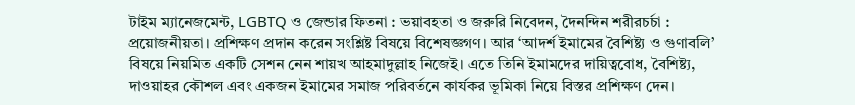টাইম ম্যানেজমেন্ট, LGBTQ ও জেন্ডার ফিতনা : ভয়াবহতা ও জরুরি নিবেদন, দৈনন্দিন শরীরচর্চা : প্রয়োজনীয়তা। প্রশিক্ষণ প্রদান করেন সংশ্লিষ্ট বিষয়ে বিশেষজ্ঞগণ। আর ‘আদর্শ ইমামের বৈশিষ্ট্য ও গুণাবলি’ বিষয়ে নিয়মিত একটি সেশন নেন শায়খ আহমাদুল্লাহ নিজেই। এতে তিনি ইমামদের দায়িত্ববোধ, বৈশিষ্ট্য, দাওয়াহর কৌশল এবং একজন ইমামের সমাজ পরিবর্তনে কার্যকর ভূমিকা নিয়ে বিস্তর প্রশিক্ষণ দেন।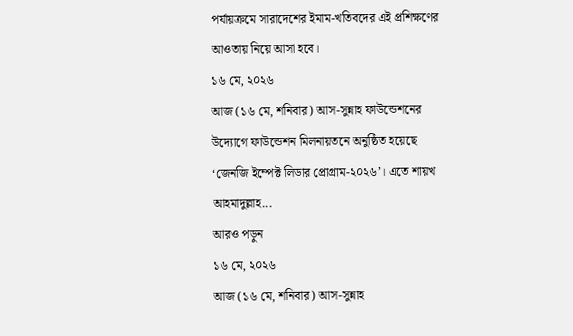পর্যায়ক্রমে সারাদেশের ইমাম-খতিবদের এই প্রশিক্ষণের আওতায় নিয়ে আসা হবে।
১৬ মে, ২০২৬
আজ (১৬ মে, শনিবার) আস-সুন্নাহ ফাউন্ডেশনের উদ্যোগে ফাউন্ডেশন মিলনায়তনে অনুষ্ঠিত হয়েছে ‘জেনজি ইম্পেক্ট লিডার প্রোগ্রাম-২০২৬’। এতে শায়খ আহমাদুল্লাহ...
আরও পড়ুন
১৬ মে, ২০২৬
আজ (১৬ মে, শনিবার) আস-সুন্নাহ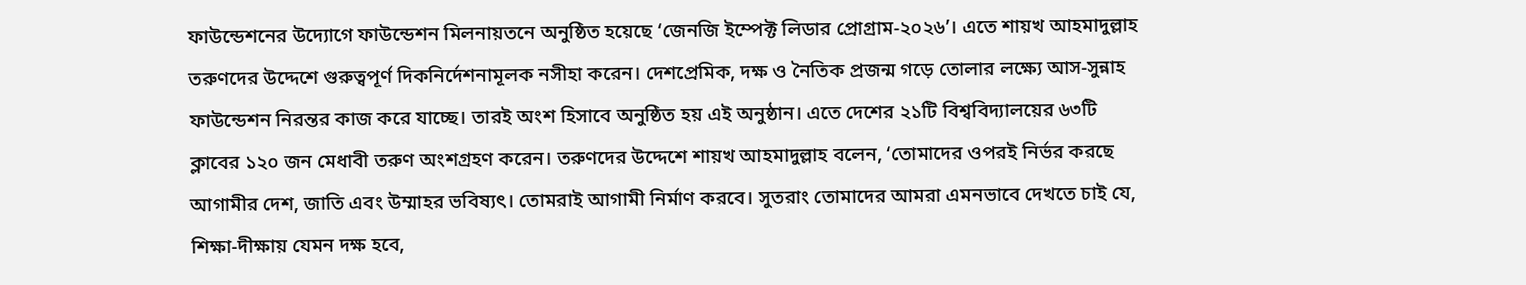ফাউন্ডেশনের উদ্যোগে ফাউন্ডেশন মিলনায়তনে অনুষ্ঠিত হয়েছে ‘জেনজি ইম্পেক্ট লিডার প্রোগ্রাম-২০২৬’। এতে শায়খ আহমাদুল্লাহ তরুণদের উদ্দেশে গুরুত্বপূর্ণ দিকনির্দেশনামূলক নসীহা করেন। দেশপ্রেমিক, দক্ষ ও নৈতিক প্রজন্ম গড়ে তোলার লক্ষ্যে আস-সুন্নাহ ফাউন্ডেশন নিরন্তর কাজ করে যাচ্ছে। তারই অংশ হিসাবে অনুষ্ঠিত হয় এই অনুষ্ঠান। এতে দেশের ২১টি বিশ্ববিদ্যালয়ের ৬৩টি ক্লাবের ১২০ জন মেধাবী তরুণ অংশগ্রহণ করেন। তরুণদের উদ্দেশে শায়খ আহমাদুল্লাহ বলেন, ‘তোমাদের ওপরই নির্ভর করছে আগামীর দেশ, জাতি এবং উম্মাহর ভবিষ্যৎ। তোমরাই আগামী নির্মাণ করবে। সুতরাং তোমাদের আমরা এমনভাবে দেখতে চাই যে, শিক্ষা-দীক্ষায় যেমন দক্ষ হবে,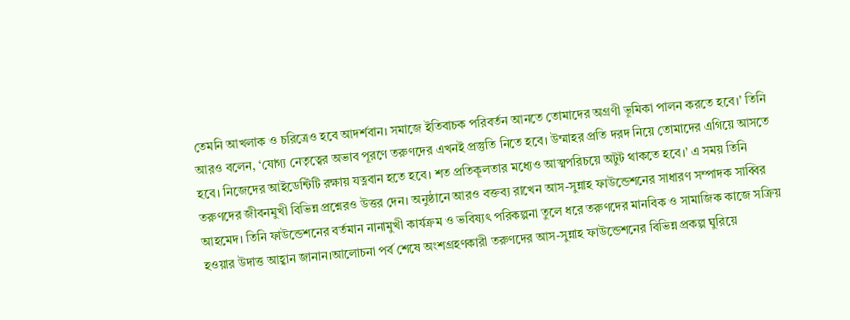তেমনি আখলাক ও চরিত্রেও হবে আদর্শবান। সমাজে ইতিবাচক পরিবর্তন আনতে তোমাদের অগ্রণী ভূমিকা পালন করতে হবে।’ তিনি আরও বলেন, ‘যোগ্য নেতৃত্বের অভাব পূরণে তরুণদের এখনই প্রস্তুতি নিতে হবে। উম্মাহর প্রতি দরদ নিয়ে তোমাদের এগিয়ে আসতে হবে। নিজেদের আইডেন্টিটি রক্ষায় যত্নবান হতে হবে। শত প্রতিকূলতার মধ্যেও আত্মপরিচয়ে অটুট থাকতে হবে।’ এ সময় তিনি তরুণদের জীবনমুখী বিভিন্ন প্রশ্নেরও উত্তর দেন। অনুষ্ঠানে আরও বক্তব্য রাখেন আস-সুন্নাহ ফাউন্ডেশনের সাধারণ সম্পাদক সাব্বির আহমেদ। তিনি ফাউন্ডেশনের বর্তমান নানামুখী কার্যক্রম ও ভবিষ্যৎ পরিকল্পনা তুলে ধরে তরুণদের মানবিক ও সামাজিক কাজে সক্রিয় হওয়ার উদাত্ত আহ্বান জানান।আলোচনা পর্ব শেষে অংশগ্রহণকারী তরুণদের আস-সুন্নাহ ফাউন্ডেশনের বিভিন্ন প্রকল্প ঘুরিয়ে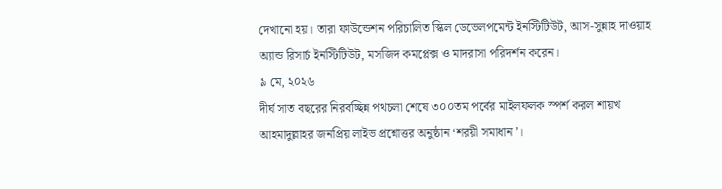দেখানো হয়। তারা ফাউন্ডেশন পরিচালিত স্কিল ডেভেলপমেন্ট ইনস্টিটিউট, আস-সুন্নাহ দাওয়াহ অ্যান্ড রিসার্চ ইনস্টিটিউট, মসজিদ কমপ্লেক্স ও মাদরাসা পরিদর্শন করেন।
৯ মে, ২০২৬
দীর্ঘ সাত বছরের নিরবচ্ছিন্ন পথচলা শেষে ৩০০তম পর্বের মাইলফলক স্পর্শ করল শায়খ আহমাদুল্লাহর জনপ্রিয় লাইভ প্রশ্নোত্তর অনুষ্ঠান ‘শরয়ী সমাধান’।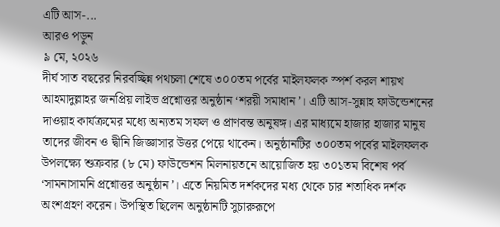এটি আস-...
আরও পড়ুন
৯ মে, ২০২৬
দীর্ঘ সাত বছরের নিরবচ্ছিন্ন পথচলা শেষে ৩০০তম পর্বের মাইলফলক স্পর্শ করল শায়খ আহমাদুল্লাহর জনপ্রিয় লাইভ প্রশ্নোত্তর অনুষ্ঠান ‘শরয়ী সমাধান’। এটি আস-সুন্নাহ ফাউন্ডেশনের দাওয়াহ কার্যক্রমের মধ্যে অন্যতম সফল ও প্রাণবন্ত অনুষঙ্গ। এর মাধ্যমে হাজার হাজার মানুষ তাদের জীবন ও দ্বীনি জিজ্ঞাসার উত্তর পেয়ে থাকেন। অনুষ্ঠানটির ৩০০তম পর্বের মাইলফলক উপলক্ষ্যে শুক্রবার (৮ মে) ফাউন্ডেশন মিলনায়তনে আয়োজিত হয় ৩০১তম বিশেষ পর্ব ‘সামনাসামনি প্রশ্নোত্তর অনুষ্ঠান’। এতে নিয়মিত দর্শকদের মধ্য থেকে চার শতাধিক দর্শক অংশগ্রহণ করেন। উপস্থিত ছিলেন অনুষ্ঠানটি সুচারুরূপে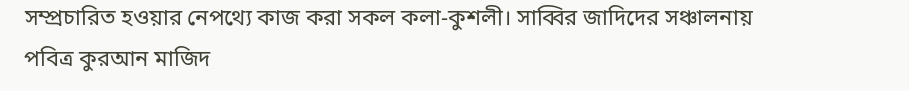সম্প্রচারিত হওয়ার নেপথ্যে কাজ করা সকল কলা-কুশলী। সাব্বির জাদিদের সঞ্চালনায় পবিত্র কুরআন মাজিদ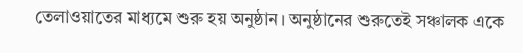তেলাওয়াতের মাধ্যমে শুরু হয় অনুষ্ঠান। অনুষ্ঠানের শুরুতেই সঞ্চালক একে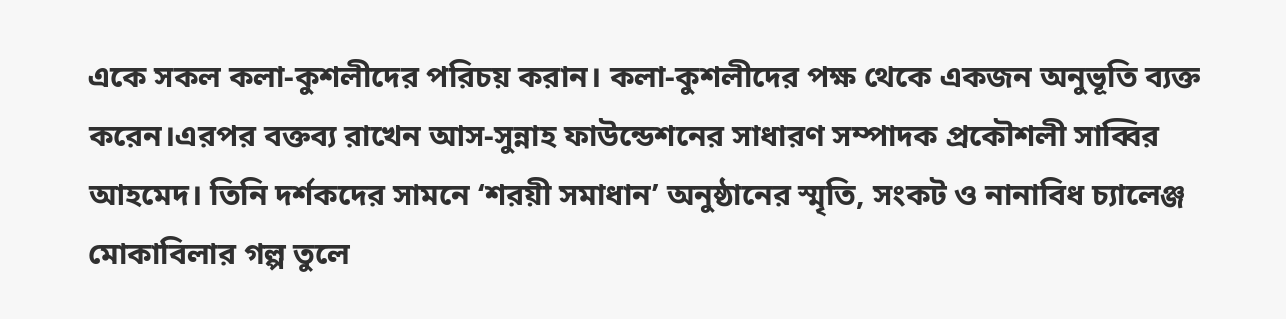একে সকল কলা-কুশলীদের পরিচয় করান। কলা-কুশলীদের পক্ষ থেকে একজন অনুভূতি ব্যক্ত করেন।এরপর বক্তব্য রাখেন আস-সুন্নাহ ফাউন্ডেশনের সাধারণ সম্পাদক প্রকৌশলী সাব্বির আহমেদ। তিনি দর্শকদের সামনে ‘শরয়ী সমাধান’ অনুষ্ঠানের স্মৃতি, সংকট ও নানাবিধ চ্যালেঞ্জ মোকাবিলার গল্প তুলে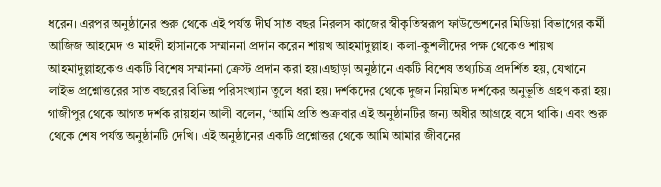ধরেন। এরপর অনুষ্ঠানের শুরু থেকে এই পর্যন্ত দীর্ঘ সাত বছর নিরলস কাজের স্বীকৃতিস্বরূপ ফাউন্ডেশনের মিডিয়া বিভাগের কর্মী আজিজ আহমেদ ও মাহদী হাসানকে সম্মাননা প্রদান করেন শায়খ আহমাদুল্লাহ। কলা-কুশলীদের পক্ষ থেকেও শায়খ আহমাদুল্লাহকেও একটি বিশেষ সম্মাননা ক্রেস্ট প্রদান করা হয়।এছাড়া অনুষ্ঠানে একটি বিশেষ তথ্যচিত্র প্রদর্শিত হয়, যেখানে লাইভ প্রশ্নোত্তরের সাত বছরের বিভিন্ন পরিসংখ্যান তুলে ধরা হয়। দর্শকদের থেকে দুজন নিয়মিত দর্শকের অনুভূতি গ্রহণ করা হয়। গাজীপুর থেকে আগত দর্শক রায়হান আলী বলেন, ‘আমি প্রতি শুক্রবার এই অনুষ্ঠানটির জন্য অধীর আগ্রহে বসে থাকি। এবং শুরু থেকে শেষ পর্যন্ত অনুষ্ঠানটি দেখি। এই অনুষ্ঠানের একটি প্রশ্নোত্তর থেকে আমি আমার জীবনের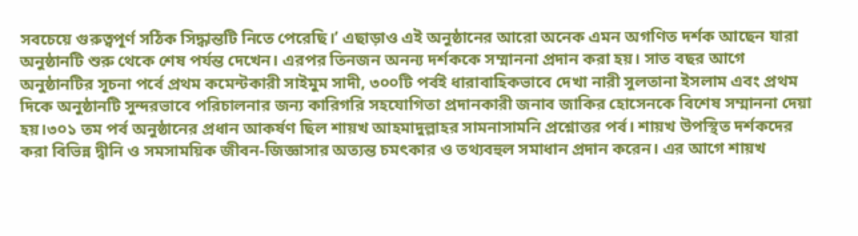সবচেয়ে গুরুত্বপূর্ণ সঠিক সিদ্ধান্তটি নিতে পেরেছি।’ এছাড়াও এই অনুষ্ঠানের আরো অনেক এমন অগণিত দর্শক আছেন যারা অনুষ্ঠানটি শুরু থেকে শেষ পর্যন্ত দেখেন। এরপর তিনজন অনন্য দর্শককে সম্মাননা প্রদান করা হয়। সাত বছর আগে অনুষ্ঠানটির সূচনা পর্বে প্রথম কমেন্টকারী সাইমুম সাদী, ৩০০টি পর্বই ধারাবাহিকভাবে দেখা নারী সুলতানা ইসলাম এবং প্রথম দিকে অনুষ্ঠানটি সুন্দরভাবে পরিচালনার জন্য কারিগরি সহযোগিতা প্রদানকারী জনাব জাকির হোসেনকে বিশেষ সম্মাননা দেয়া হয়।৩০১ তম পর্ব অনুষ্ঠানের প্রধান আকর্ষণ ছিল শায়খ আহমাদুল্লাহর সামনাসামনি প্রশ্নোত্তর পর্ব। শায়খ উপস্থিত দর্শকদের করা বিভিন্ন দ্বীনি ও সমসাময়িক জীবন-জিজ্ঞাসার অত্যন্ত চমৎকার ও তথ্যবহুল সমাধান প্রদান করেন। এর আগে শায়খ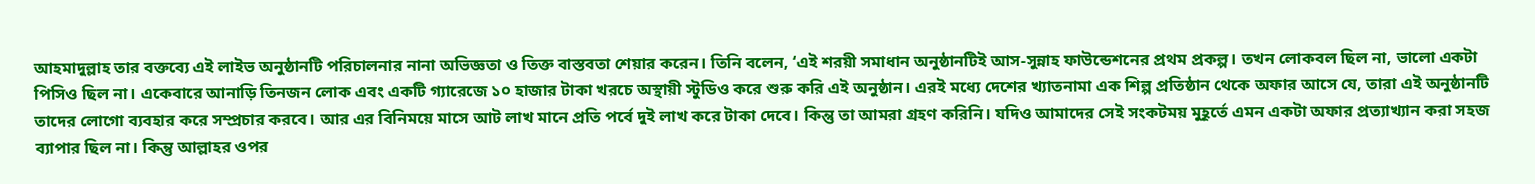আহমাদুল্লাহ তার বক্তব্যে এই লাইভ অনুষ্ঠানটি পরিচালনার নানা অভিজ্ঞতা ও তিক্ত বাস্তবতা শেয়ার করেন। তিনি বলেন, ‘এই শরয়ী সমাধান অনুষ্ঠানটিই আস-সুন্নাহ ফাউন্ডেশনের প্রথম প্রকল্প। তখন লোকবল ছিল না, ভালো একটা পিসিও ছিল না। একেবারে আনাড়ি তিনজন লোক এবং একটি গ্যারেজে ১০ হাজার টাকা খরচে অস্থায়ী স্টুডিও করে শুরু করি এই অনুষ্ঠান। এরই মধ্যে দেশের খ্যাতনামা এক শিল্প প্রতিষ্ঠান থেকে অফার আসে যে, তারা এই অনুষ্ঠানটি তাদের লোগো ব্যবহার করে সম্প্রচার করবে। আর এর বিনিময়ে মাসে আট লাখ মানে প্রতি পর্বে দুই লাখ করে টাকা দেবে। কিন্তু তা আমরা গ্রহণ করিনি। যদিও আমাদের সেই সংকটময় মুহূর্তে এমন একটা অফার প্রত্যাখ্যান করা সহজ ব্যাপার ছিল না। কিন্তু আল্লাহর ওপর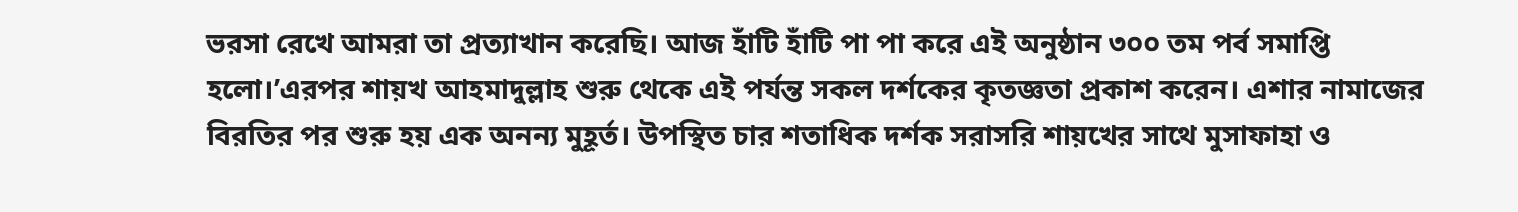ভরসা রেখে আমরা তা প্রত্যাখান করেছি। আজ হাঁটি হাঁটি পা পা করে এই অনুষ্ঠান ৩০০ তম পর্ব সমাপ্তি হলো।’এরপর শায়খ আহমাদুল্লাহ শুরু থেকে এই পর্যন্ত সকল দর্শকের কৃতজ্ঞতা প্রকাশ করেন। এশার নামাজের বিরতির পর শুরু হয় এক অনন্য মুহূর্ত। উপস্থিত চার শতাধিক দর্শক সরাসরি শায়খের সাথে মুসাফাহা ও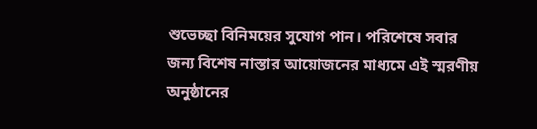শুভেচ্ছা বিনিময়ের সুযোগ পান। পরিশেষে সবার জন্য বিশেষ নাস্তার আয়োজনের মাধ্যমে এই স্মরণীয় অনুষ্ঠানের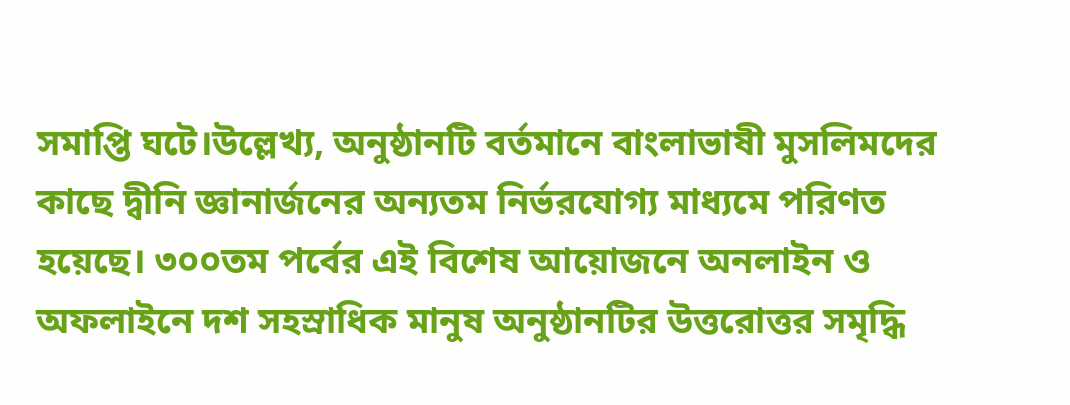সমাপ্তি ঘটে।উল্লেখ্য, অনুষ্ঠানটি বর্তমানে বাংলাভাষী মুসলিমদের কাছে দ্বীনি জ্ঞানার্জনের অন্যতম নির্ভরযোগ্য মাধ্যমে পরিণত হয়েছে। ৩০০তম পর্বের এই বিশেষ আয়োজনে অনলাইন ও অফলাইনে দশ সহস্রাধিক মানুষ অনুষ্ঠানটির উত্তরোত্তর সমৃদ্ধি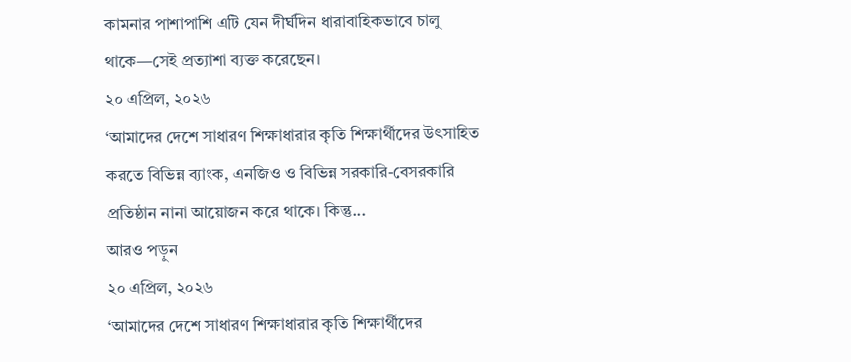কামনার পাশাপাশি এটি যেন দীর্ঘদিন ধারাবাহিকভাবে চালু থাকে—সেই প্রত্যাশা ব্যক্ত করেছেন।
২০ এপ্রিল, ২০২৬
‘আমাদের দেশে সাধারণ শিক্ষাধারার কৃতি শিক্ষার্থীদের উৎসাহিত করতে বিভিন্ন ব্যাংক, এনজিও ও বিভিন্ন সরকারি-বেসরকারি প্রতিষ্ঠান নানা আয়োজন করে থাকে। কিন্তু...
আরও পড়ুন
২০ এপ্রিল, ২০২৬
‘আমাদের দেশে সাধারণ শিক্ষাধারার কৃতি শিক্ষার্থীদের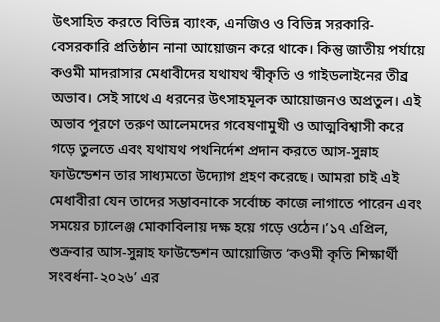উৎসাহিত করতে বিভিন্ন ব্যাংক, এনজিও ও বিভিন্ন সরকারি-বেসরকারি প্রতিষ্ঠান নানা আয়োজন করে থাকে। কিন্তু জাতীয় পর্যায়ে কওমী মাদরাসার মেধাবীদের যথাযথ স্বীকৃতি ও গাইডলাইনের তীব্র অভাব। সেই সাথে এ ধরনের উৎসাহমূলক আয়োজনও অপ্রতুল। এই অভাব পূরণে তরুণ আলেমদের গবেষণামুখী ও আত্মবিশ্বাসী করে গড়ে তুলতে এবং যথাযথ পথনির্দেশ প্রদান করতে আস-সুন্নাহ ফাউন্ডেশন তার সাধ্যমতো উদ্যোগ গ্রহণ করেছে। আমরা চাই এই মেধাবীরা যেন তাদের সম্ভাবনাকে সর্বোচ্চ কাজে লাগাতে পারেন এবং সময়ের চ্যালেঞ্জ মোকাবিলায় দক্ষ হয়ে গড়ে ওঠেন।’১৭ এপ্রিল, শুক্রবার আস-সুন্নাহ ফাউন্ডেশন আয়োজিত ‘কওমী কৃতি শিক্ষার্থী সংবর্ধনা-২০২৬’ এর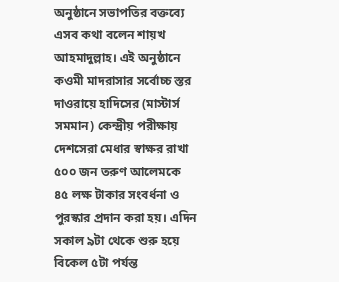অনুষ্ঠানে সভাপতির বক্তব্যে এসব কথা বলেন শায়খ আহমাদুল্লাহ। এই অনুষ্ঠানে কওমী মাদরাসার সর্বোচ্চ স্তর দাওরায়ে হাদিসের (মাস্টার্স সমমান) কেন্দ্রীয় পরীক্ষায় দেশসেরা মেধার স্বাক্ষর রাখা ৫০০ জন তরুণ আলেমকে ৪৫ লক্ষ টাকার সংবর্ধনা ও পুরস্কার প্রদান করা হয়। এদিন সকাল ৯টা থেকে শুরু হয়ে বিকেল ৫টা পর্যন্ত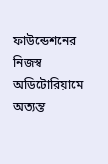ফাউন্ডেশনের নিজস্ব অডিটোরিয়ামে অত্যন্ত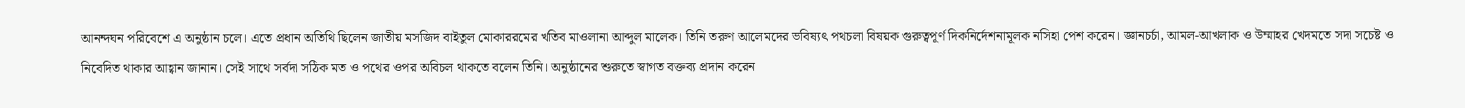আনন্দঘন পরিবেশে এ অনুষ্ঠান চলে। এতে প্রধান অতিথি ছিলেন জাতীয় মসজিদ বাইতুল মোকাররমের খতিব মাওলানা আব্দুল মালেক। তিনি তরুণ আলেমদের ভবিষ্যৎ পথচলা বিষয়ক গুরুত্বপূর্ণ দিকনির্দেশনামূলক নসিহা পেশ করেন। জ্ঞানচর্চা, আমল-আখলাক ও উম্মাহর খেদমতে সদা সচেষ্ট ও নিবেদিত থাকার আহ্বান জানান। সেই সাথে সর্বদা সঠিক মত ও পথের ওপর অবিচল থাকতে বলেন তিনি। অনুষ্ঠানের শুরুতে স্বাগত বক্তব্য প্রদান করেন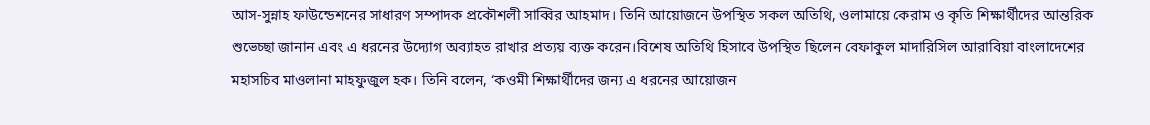আস-সুন্নাহ ফাউন্ডেশনের সাধারণ সম্পাদক প্রকৌশলী সাব্বির আহমাদ। তিনি আয়োজনে উপস্থিত সকল অতিথি, ওলামায়ে কেরাম ও কৃতি শিক্ষার্থীদের আন্তরিক শুভেচ্ছা জানান এবং এ ধরনের উদ্যোগ অব্যাহত রাখার প্রত্যয় ব্যক্ত করেন।বিশেষ অতিথি হিসাবে উপস্থিত ছিলেন বেফাকুল মাদারিসিল আরাবিয়া বাংলাদেশের মহাসচিব মাওলানা মাহফুজুল হক। তিনি বলেন, ‘কওমী শিক্ষার্থীদের জন্য এ ধরনের আয়োজন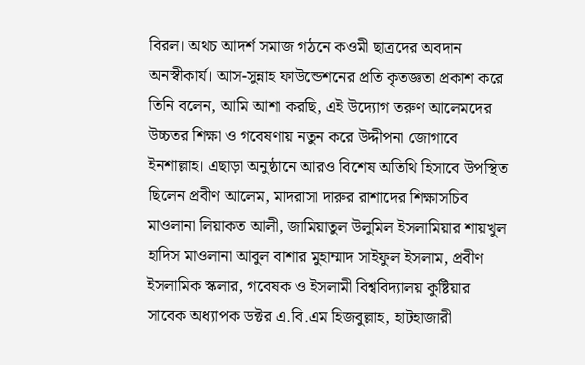বিরল। অথচ আদর্শ সমাজ গঠনে কওমী ছাত্রদের অবদান অনস্বীকার্য। আস-সুন্নাহ ফাউন্ডেশনের প্রতি কৃতজ্ঞতা প্রকাশ করে তিনি বলেন, আমি আশা করছি, এই উদ্যোগ তরুণ আলেমদের উচ্চতর শিক্ষা ও গবেষণায় নতুন করে উদ্দীপনা জোগাবে ইনশাল্লাহ। এছাড়া অনুষ্ঠানে আরও বিশেষ অতিথি হিসাবে উপস্থিত ছিলেন প্রবীণ আলেম, মাদরাসা দারুর রাশাদের শিক্ষাসচিব মাওলানা লিয়াকত আলী, জামিয়াতুল উলুমিল ইসলামিয়ার শায়খুল হাদিস মাওলানা আবুল বাশার মুহাম্মাদ সাইফুল ইসলাম, প্রবীণ ইসলামিক স্কলার, গবেষক ও ইসলামী বিশ্ববিদ্যালয় কুষ্টিয়ার সাবেক অধ্যাপক ডক্টর এ.বি.এম হিজবুল্লাহ, হাটহাজারী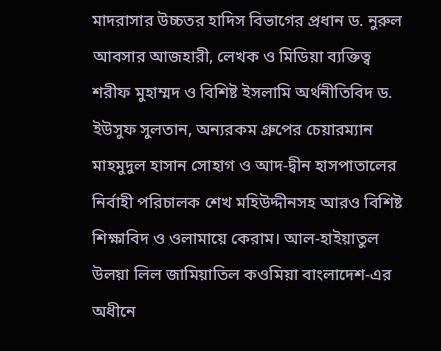মাদরাসার উচ্চতর হাদিস বিভাগের প্রধান ড. নুরুল আবসার আজহারী, লেখক ও মিডিয়া ব্যক্তিত্ব শরীফ মুহাম্মদ ও বিশিষ্ট ইসলামি অর্থনীতিবিদ ড. ইউসুফ সুলতান, অন্যরকম গ্রুপের চেয়ারম্যান মাহমুদুল হাসান সোহাগ ও আদ-দ্বীন হাসপাতালের নির্বাহী পরিচালক শেখ মহিউদ্দীনসহ আরও বিশিষ্ট শিক্ষাবিদ ও ওলামায়ে কেরাম। আল-হাইয়াতুল উলয়া লিল জামিয়াতিল কওমিয়া বাংলাদেশ-এর অধীনে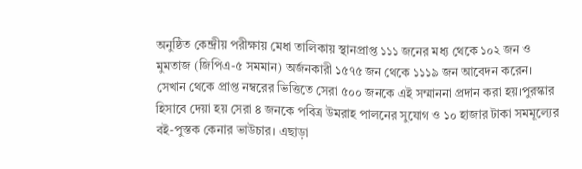অনুষ্ঠিত কেন্দ্রীয় পরীক্ষায় মেধা তালিকায় স্থানপ্রাপ্ত ১১১ জনের মধ্য থেকে ১০২ জন ও মুমতাজ (জিপিএ-৫ সমমান) অর্জনকারী ১৫৭৫ জন থেকে ১১১৯ জন আবেদন করেন। সেখান থেকে প্রাপ্ত নম্বরের ভিত্তিতে সেরা ৫০০ জনকে এই সম্মাননা প্রদান করা হয়।পুরস্কার হিসাবে দেয়া হয় সেরা ৪ জনকে পবিত্র উমরাহ পালনের সুযোগ ও ১০ হাজার টাকা সমমূল্যের বই-পুস্তক কেনার ভাউচার। এছাড়া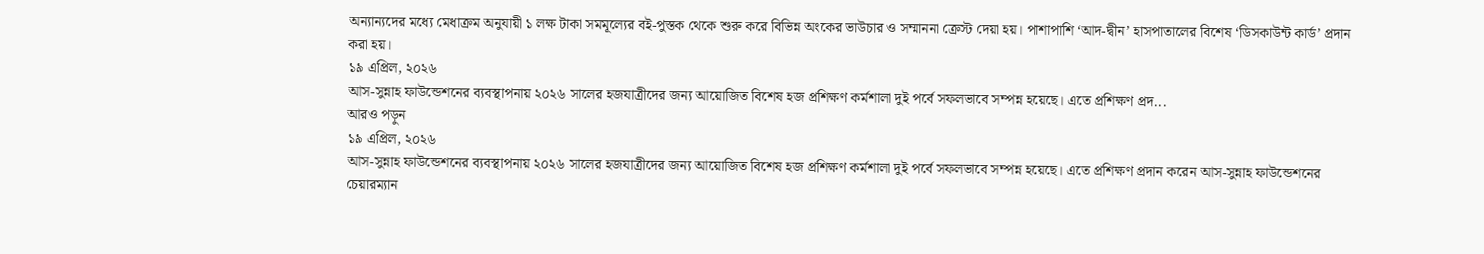অন্যান্যদের মধ্যে মেধাক্রম অনুযায়ী ১ লক্ষ টাকা সমমূল্যের বই-পুস্তক থেকে শুরু করে বিভিন্ন অংকের ভাউচার ও সম্মাননা ক্রেস্ট দেয়া হয়। পাশাপাশি ‘আদ-দ্বীন’ হাসপাতালের বিশেষ ‘ডিসকাউন্ট কার্ড’ প্রদান করা হয়।
১৯ এপ্রিল, ২০২৬
আস-সুন্নাহ ফাউন্ডেশনের ব্যবস্থাপনায় ২০২৬ সালের হজযাত্রীদের জন্য আয়োজিত বিশেষ হজ প্রশিক্ষণ কর্মশালা দুই পর্বে সফলভাবে সম্পন্ন হয়েছে। এতে প্রশিক্ষণ প্রদ...
আরও পড়ুন
১৯ এপ্রিল, ২০২৬
আস-সুন্নাহ ফাউন্ডেশনের ব্যবস্থাপনায় ২০২৬ সালের হজযাত্রীদের জন্য আয়োজিত বিশেষ হজ প্রশিক্ষণ কর্মশালা দুই পর্বে সফলভাবে সম্পন্ন হয়েছে। এতে প্রশিক্ষণ প্রদান করেন আস-সুন্নাহ ফাউন্ডেশনের চেয়ারম্যান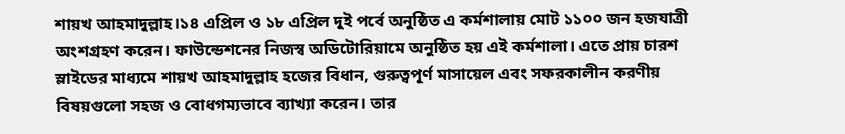শায়খ আহমাদুল্লাহ।১৪ এপ্রিল ও ১৮ এপ্রিল দুই পর্বে অনুষ্ঠিত এ কর্মশালায় মোট ১১০০ জন হজযাত্রী অংশগ্রহণ করেন। ফাউন্ডেশনের নিজস্ব অডিটোরিয়ামে অনুষ্ঠিত হয় এই কর্মশালা। এতে প্রায় চারশ স্লাইডের মাধ্যমে শায়খ আহমাদুল্লাহ হজের বিধান, গুরুত্বপূর্ণ মাসায়েল এবং সফরকালীন করণীয় বিষয়গুলো সহজ ও বোধগম্যভাবে ব্যাখ্যা করেন। তার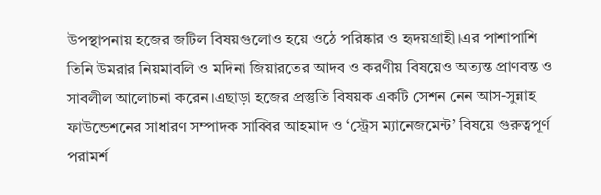উপস্থাপনায় হজের জটিল বিষয়গুলোও হয়ে ওঠে পরিষ্কার ও হৃদয়গ্রাহী।এর পাশাপাশি তিনি উমরার নিয়মাবলি ও মদিনা জিয়ারতের আদব ও করণীয় বিষয়েও অত্যন্ত প্রাণবন্ত ও সাবলীল আলোচনা করেন।এছাড়া হজের প্রস্তুতি বিষয়ক একটি সেশন নেন আস-সুন্নাহ ফাউন্ডেশনের সাধারণ সম্পাদক সাব্বির আহমাদ ও ‘স্ট্রেস ম্যানেজমেন্ট’ বিষয়ে গুরুত্বপূর্ণ পরামর্শ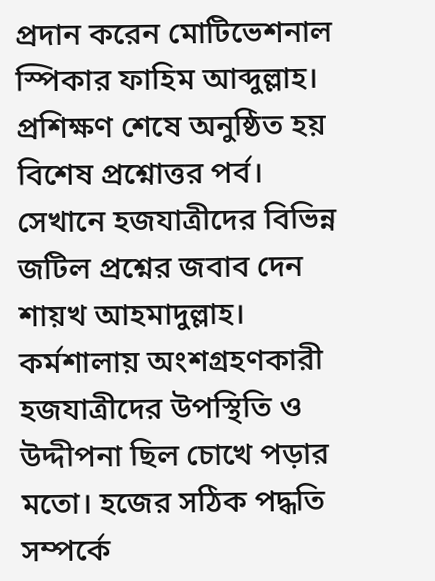প্রদান করেন মোটিভেশনাল স্পিকার ফাহিম আব্দুল্লাহ। প্রশিক্ষণ শেষে অনুষ্ঠিত হয় বিশেষ প্রশ্নোত্তর পর্ব। সেখানে হজযাত্রীদের বিভিন্ন জটিল প্রশ্নের জবাব দেন শায়খ আহমাদুল্লাহ। কর্মশালায় অংশগ্রহণকারী হজযাত্রীদের উপস্থিতি ও উদ্দীপনা ছিল চোখে পড়ার মতো। হজের সঠিক পদ্ধতি সম্পর্কে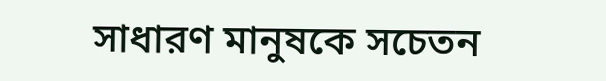সাধারণ মানুষকে সচেতন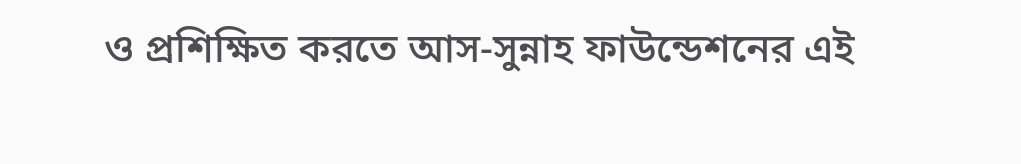ও প্রশিক্ষিত করতে আস-সুন্নাহ ফাউন্ডেশনের এই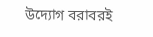উদ্যোগ বরাবরই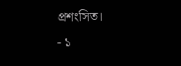প্রশংসিত।
- ১